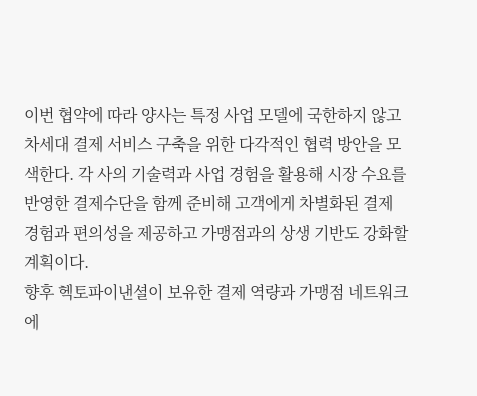이번 협약에 따라 양사는 특정 사업 모델에 국한하지 않고 차세대 결제 서비스 구축을 위한 다각적인 협력 방안을 모색한다. 각 사의 기술력과 사업 경험을 활용해 시장 수요를 반영한 결제수단을 함께 준비해 고객에게 차별화된 결제 경험과 편의성을 제공하고 가맹점과의 상생 기반도 강화할 계획이다.
향후 헥토파이낸셜이 보유한 결제 역량과 가맹점 네트워크에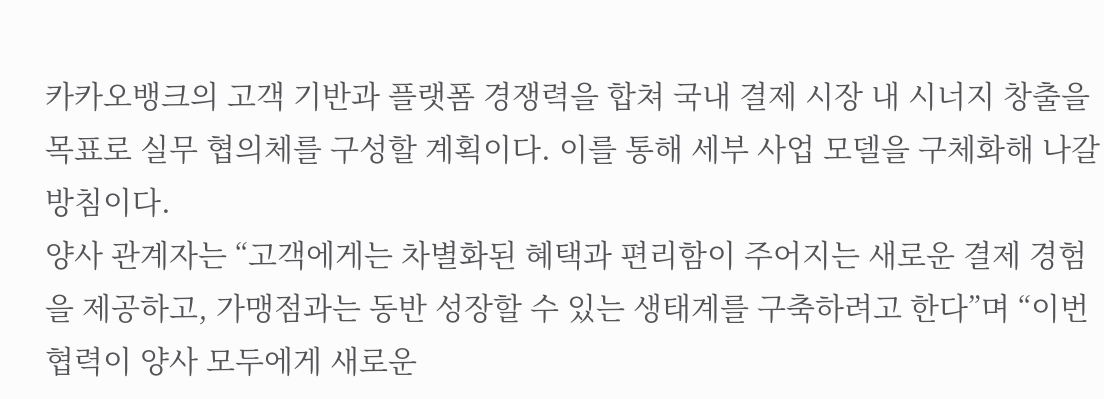카카오뱅크의 고객 기반과 플랫폼 경쟁력을 합쳐 국내 결제 시장 내 시너지 창출을 목표로 실무 협의체를 구성할 계획이다. 이를 통해 세부 사업 모델을 구체화해 나갈 방침이다.
양사 관계자는 “고객에게는 차별화된 혜택과 편리함이 주어지는 새로운 결제 경험을 제공하고, 가맹점과는 동반 성장할 수 있는 생태계를 구축하려고 한다”며 “이번 협력이 양사 모두에게 새로운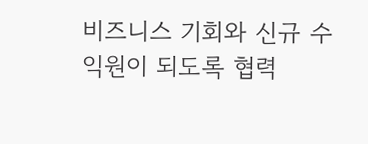비즈니스 기회와 신규 수익원이 되도록 협력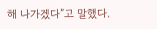해 나가겠다”고 말했다.